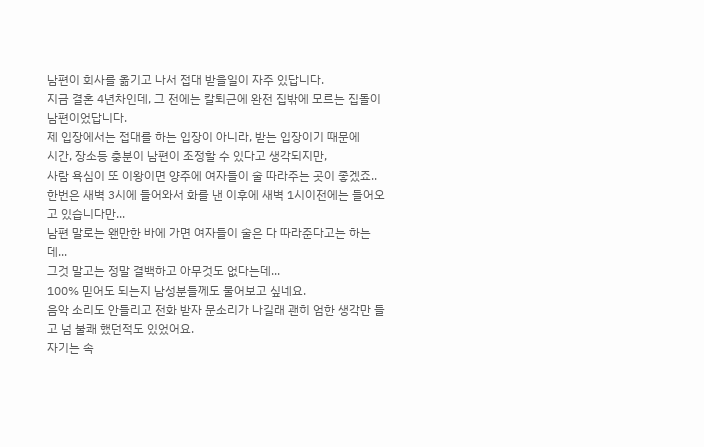남편이 회사를 옮기고 나서 접대 받을일이 자주 있답니다.
지금 결혼 4년차인데, 그 전에는 칼퇴근에 완전 집밖에 모르는 집돌이 남편이었답니다.
제 입장에서는 접대를 하는 입장이 아니라, 받는 입장이기 때문에
시간, 장소등 충분이 남편이 조정할 수 있다고 생각되지만,
사람 욕심이 또 이왕이면 양주에 여자들이 술 따라주는 곳이 좋겠죠..
한번은 새벽 3시에 들어와서 화를 낸 이후에 새벽 1시이전에는 들어오고 있습니다만...
남편 말로는 왠만한 바에 가면 여자들이 술은 다 따라준다고는 하는데...
그것 말고는 정말 결백하고 아무것도 없다는데...
100% 믿어도 되는지 남성분들께도 물어보고 싶네요.
음악 소리도 안들리고 전화 받자 문소리가 나길래 괜히 엄한 생각만 들고 넘 불쾌 했던적도 있었어요.
자기는 속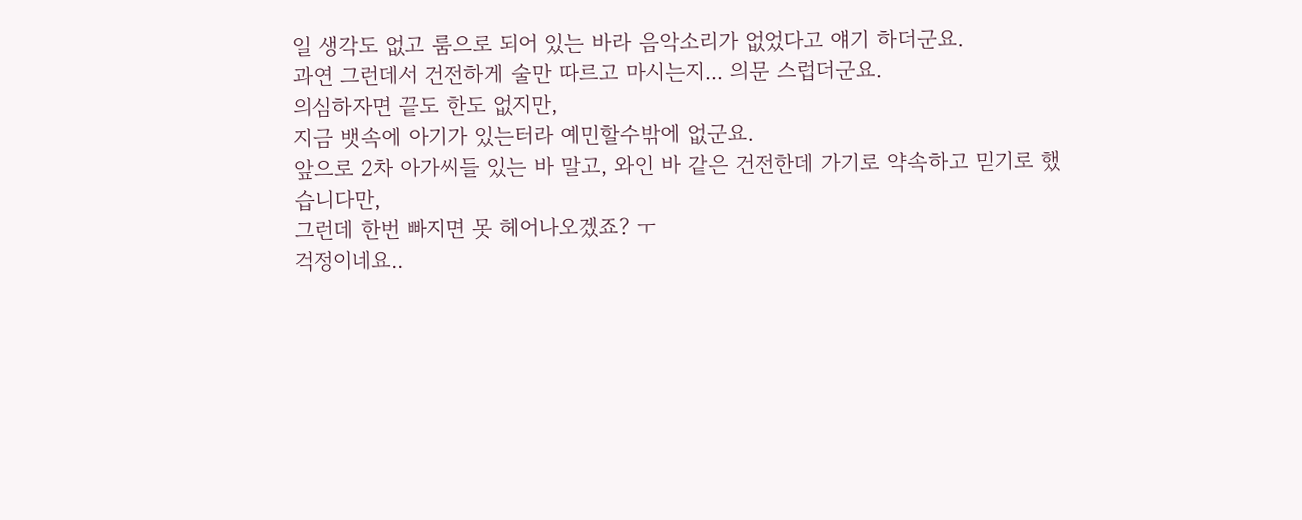일 생각도 없고 룸으로 되어 있는 바라 음악소리가 없었다고 얘기 하더군요.
과연 그런데서 건전하게 술만 따르고 마시는지... 의문 스럽더군요.
의심하자면 끝도 한도 없지만,
지금 뱃속에 아기가 있는터라 예민할수밖에 없군요.
앞으로 2차 아가씨들 있는 바 말고, 와인 바 같은 건전한데 가기로 약속하고 믿기로 했습니다만,
그런데 한번 빠지면 못 헤어나오겠죠? ㅜ
걱정이네요..